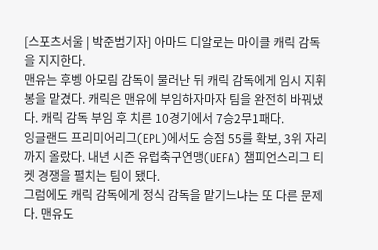[스포츠서울 | 박준범기자] 아마드 디알로는 마이클 캐릭 감독을 지지한다.
맨유는 후벵 아모림 감독이 물러난 뒤 캐릭 감독에게 임시 지휘봉을 맡겼다. 캐릭은 맨유에 부임하자마자 팀을 완전히 바꿔냈다. 캐릭 감독 부임 후 치른 10경기에서 7승2무1패다.
잉글랜드 프리미어리그(EPL)에서도 승점 55를 확보, 3위 자리까지 올랐다. 내년 시즌 유럽축구연맹(UEFA) 챔피언스리그 티켓 경쟁을 펼치는 팀이 됐다.
그럼에도 캐릭 감독에게 정식 감독을 맡기느냐는 또 다른 문제다. 맨유도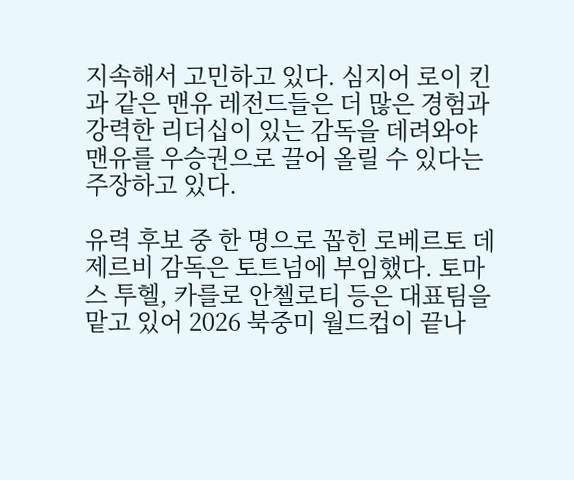지속해서 고민하고 있다. 심지어 로이 킨과 같은 맨유 레전드들은 더 많은 경험과 강력한 리더십이 있는 감독을 데려와야 맨유를 우승권으로 끌어 올릴 수 있다는 주장하고 있다.

유력 후보 중 한 명으로 꼽힌 로베르토 데 제르비 감독은 토트넘에 부임했다. 토마스 투헬, 카를로 안첼로티 등은 대표팀을 맡고 있어 2026 북중미 월드컵이 끝나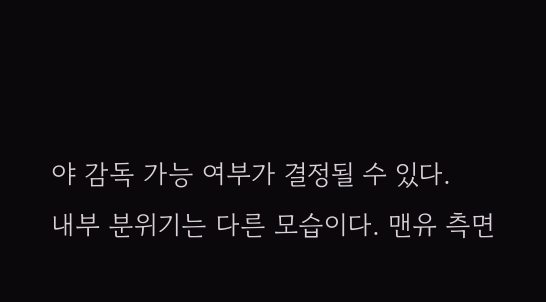야 감독 가능 여부가 결정될 수 있다.
내부 분위기는 다른 모습이다. 맨유 측면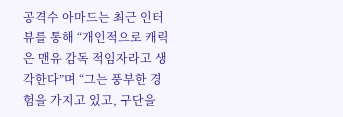공격수 아마드는 최근 인터뷰를 통해 “개인적으로 캐릭은 맨유 감독 적임자라고 생각한다”며 “그는 풍부한 경험을 가지고 있고, 구단을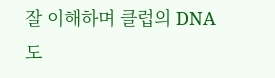잘 이해하며 클럽의 DNA도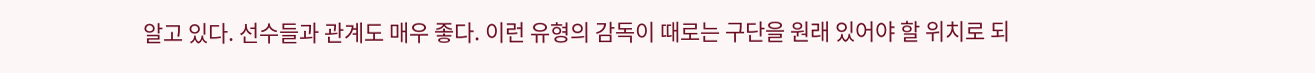알고 있다. 선수들과 관계도 매우 좋다. 이런 유형의 감독이 때로는 구단을 원래 있어야 할 위치로 되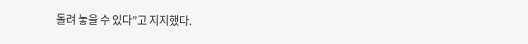돌려 놓을 수 있다”고 지지했다.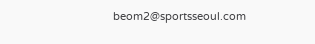beom2@sportsseoul.com